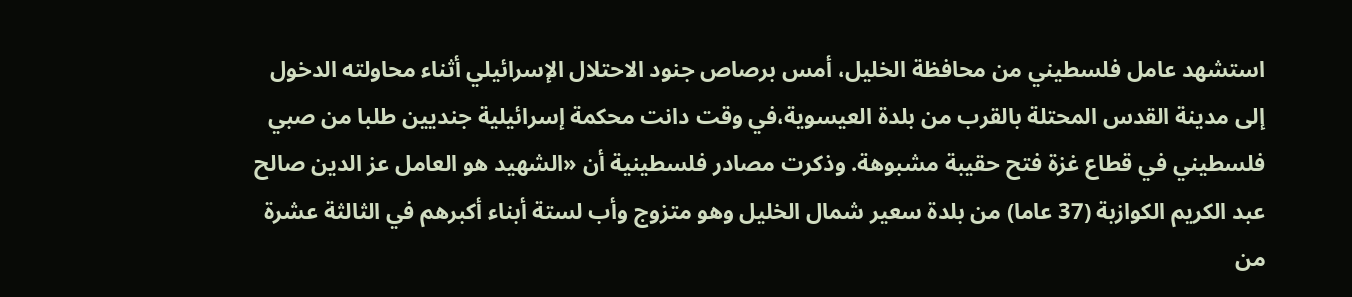استشهد عامل فلسطيني من محافظة الخليل، أمس برصاص جنود الاحتلال الإسرائيلي أثناء محاولته الدخول إلى مدينة القدس المحتلة بالقرب من بلدة العيسوية،في وقت دانت محكمة إسرائيلية جنديين طلبا من صبي فلسطيني في قطاع غزة فتح حقيبة مشبوهة. وذكرت مصادر فلسطينية أن «الشهيد هو العامل عز الدين صالح عبد الكريم الكوازبة (37 عاما) من بلدة سعير شمال الخليل وهو متزوج وأب لستة أبناء أكبرهم في الثالثة عشرة من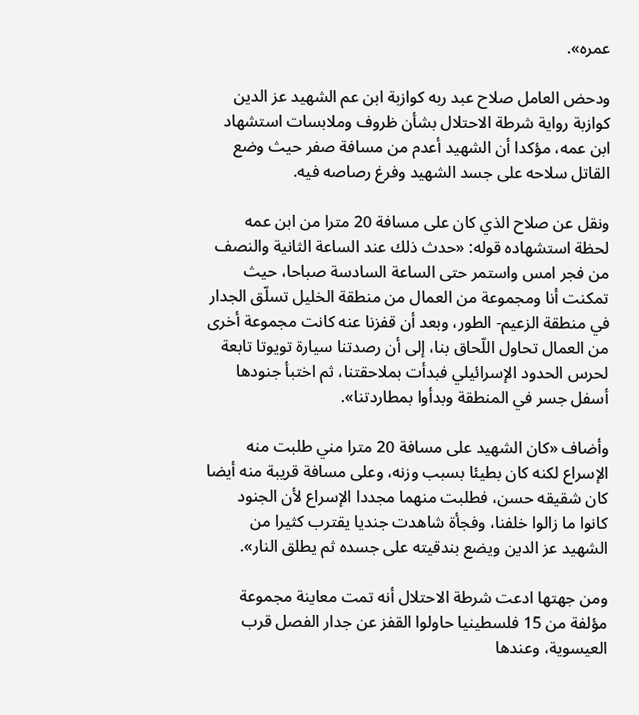عمره».

ودحض العامل صلاح عبد ربه كوازبة ابن عم الشهيد عز الدين كوازبة رواية شرطة الاحتلال بشأن ظروف وملابسات استشهاد ابن عمه، مؤكدا أن الشهيد أعدم من مسافة صفر حيث وضع القاتل سلاحه على جسد الشهيد وفرغ رصاصه فيه.

ونقل عن صلاح الذي كان على مسافة 20 مترا من ابن عمه لحظة استشهاده قوله: «حدث ذلك عند الساعة الثانية والنصف من فجر امس واستمر حتى الساعة السادسة صباحا، حيث تمكنت أنا ومجموعة من العمال من منطقة الخليل تسلّق الجدار في منطقة الزعيم- الطور، وبعد أن قفزنا عنه كانت مجموعة أخرى من العمال تحاول اللّحاق بنا، إلى أن رصدتنا سيارة تويوتا تابعة لحرس الحدود الإسرائيلي فبدأت بملاحقتنا، ثم اختبأ جنودها أسفل جسر في المنطقة وبدأوا بمطاردتنا».

وأضاف «كان الشهيد على مسافة 20 مترا مني طلبت منه الإسراع لكنه كان بطيئا بسبب وزنه، وعلى مسافة قريبة منه أيضا كان شقيقه حسن، فطلبت منهما مجددا الإسراع لأن الجنود كانوا ما زالوا خلفنا، وفجأة شاهدت جنديا يقترب كثيرا من الشهيد عز الدين ويضع بندقيته على جسده ثم يطلق النار».

ومن جهتها ادعت شرطة الاحتلال أنه تمت معاينة مجموعة مؤلفة من 15 فلسطينيا حاولوا القفز عن جدار الفصل قرب العيسوية، وعندها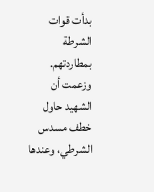بدأت قوات الشرطة بمطاردتهم. وزعمت أن الشهيد حاول خطف مسدس الشرطي، وعندها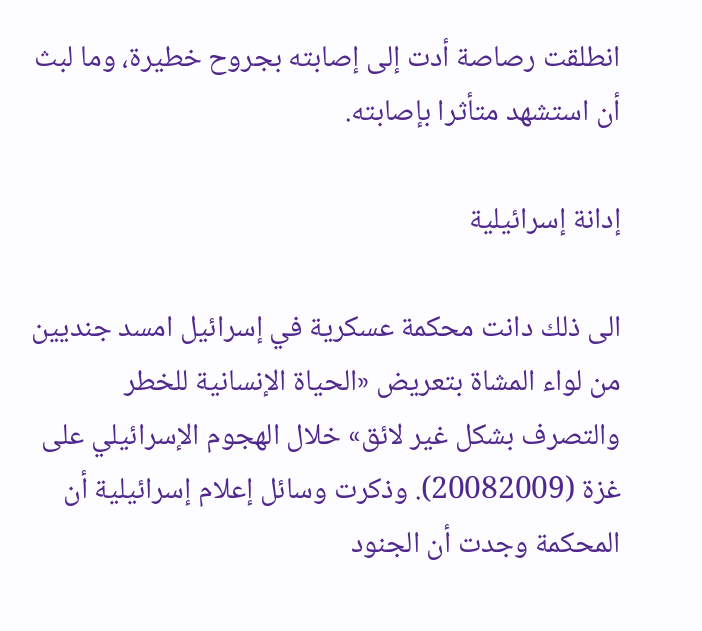انطلقت رصاصة أدت إلى إصابته بجروح خطيرة، وما لبث أن استشهد متأثرا بإصابته.

إدانة إسرائيلية

الى ذلك دانت محكمة عسكرية في إسرائيل امسد جنديين من لواء المشاة بتعريض «الحياة الإنسانية للخطر والتصرف بشكل غير لائق» خلال الهجوم الإسرائيلي على غزة (20082009). وذكرت وسائل إعلام إسرائيلية أن المحكمة وجدت أن الجنود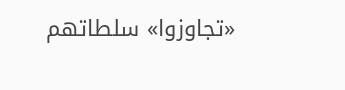«تجاوزوا» سلطاتهم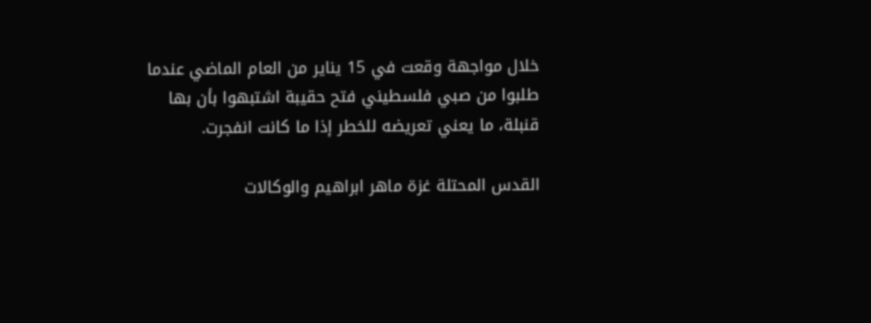خلال مواجهة وقعت في 15 يناير من العام الماضي عندما طلبوا من صبي فلسطيني فتح حقيبة اشتبهوا بأن بها قنبلة، ما يعني تعريضه للخطر إذا ما كانت انفجرت.

القدس المحتلة غزة ماهر ابراهيم والوكالات